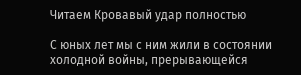Читаем Кровавый удар полностью

С юных лет мы с ним жили в состоянии холодной войны, прерывающейся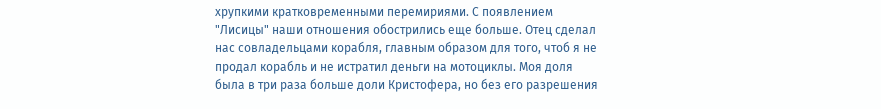хрупкими кратковременными перемириями. С появлением "Лисицы" наши отношения обострились еще больше. Отец сделал нас совладельцами корабля, главным образом для того, чтоб я не продал корабль и не истратил деньги на мотоциклы. Моя доля была в три раза больше доли Кристофера, но без его разрешения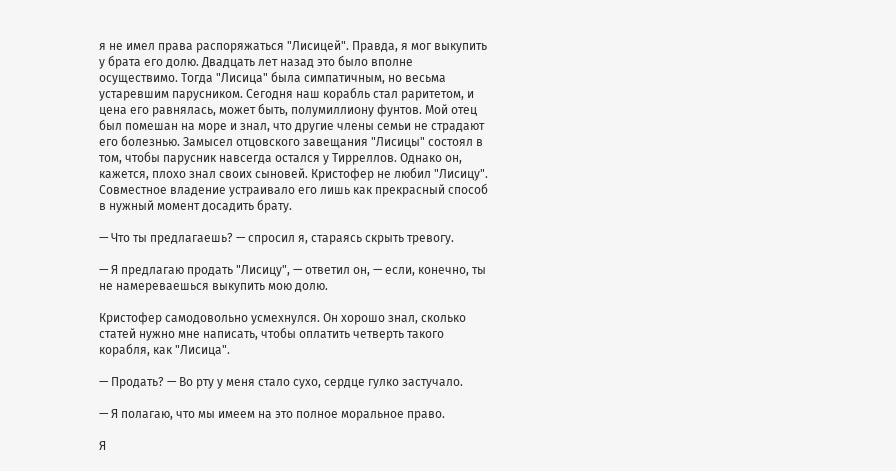я не имел права распоряжаться "Лисицей". Правда, я мог выкупить у брата его долю. Двадцать лет назад это было вполне осуществимо. Тогда "Лисица" была симпатичным, но весьма устаревшим парусником. Сегодня наш корабль стал раритетом, и цена его равнялась, может быть, полумиллиону фунтов. Мой отец был помешан на море и знал, что другие члены семьи не страдают его болезнью. Замысел отцовского завещания "Лисицы" состоял в том, чтобы парусник навсегда остался у Тирреллов. Однако он, кажется, плохо знал своих сыновей. Кристофер не любил "Лисицу". Совместное владение устраивало его лишь как прекрасный способ в нужный момент досадить брату.

— Что ты предлагаешь? — спросил я, стараясь скрыть тревогу.

— Я предлагаю продать "Лисицу", — ответил он, — если, конечно, ты не намереваешься выкупить мою долю.

Кристофер самодовольно усмехнулся. Он хорошо знал, сколько статей нужно мне написать, чтобы оплатить четверть такого корабля, как "Лисица".

— Продать? — Во рту у меня стало сухо, сердце гулко застучало.

— Я полагаю, что мы имеем на это полное моральное право.

Я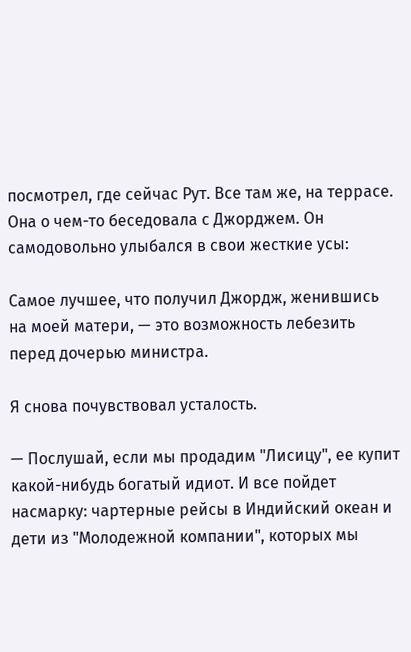посмотрел, где сейчас Рут. Все там же, на террасе. Она о чем-то беседовала с Джорджем. Он самодовольно улыбался в свои жесткие усы:

Самое лучшее, что получил Джордж, женившись на моей матери, — это возможность лебезить перед дочерью министра.

Я снова почувствовал усталость.

— Послушай, если мы продадим "Лисицу", ее купит какой-нибудь богатый идиот. И все пойдет насмарку: чартерные рейсы в Индийский океан и дети из "Молодежной компании", которых мы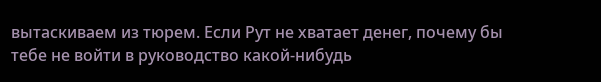вытаскиваем из тюрем. Если Рут не хватает денег, почему бы тебе не войти в руководство какой-нибудь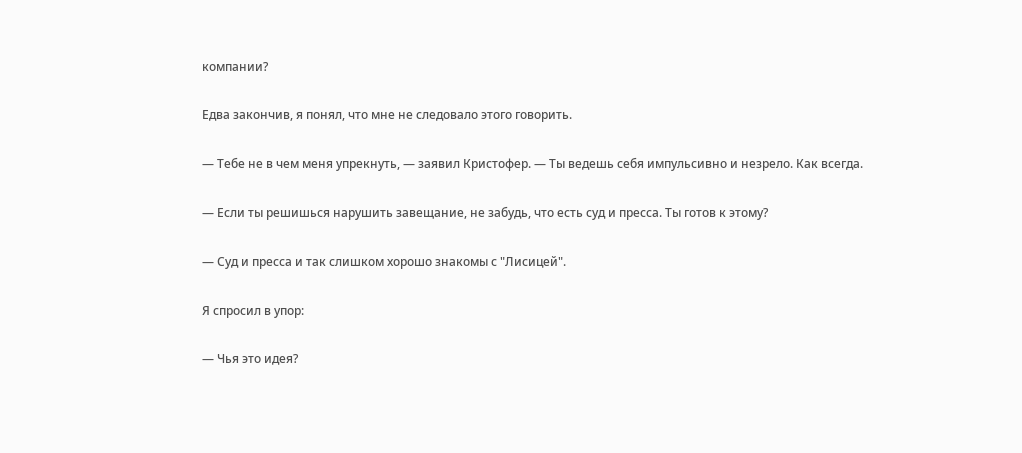компании?

Едва закончив, я понял, что мне не следовало этого говорить.

— Тебе не в чем меня упрекнуть, — заявил Кристофер. — Ты ведешь себя импульсивно и незрело. Как всегда.

— Если ты решишься нарушить завещание, не забудь, что есть суд и пресса. Ты готов к этому?

— Суд и пресса и так слишком хорошо знакомы с "Лисицей".

Я спросил в упор:

— Чья это идея?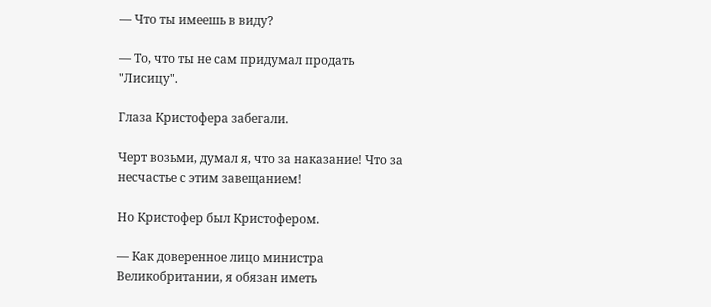— Что ты имеешь в виду?

— То, что ты не сам придумал продать "Лисицу".

Глаза Кристофера забегали.

Черт возьми, думал я, что за наказание! Что за несчастье с этим завещанием!

Но Кристофер был Кристофером.

— Как доверенное лицо министра Великобритании, я обязан иметь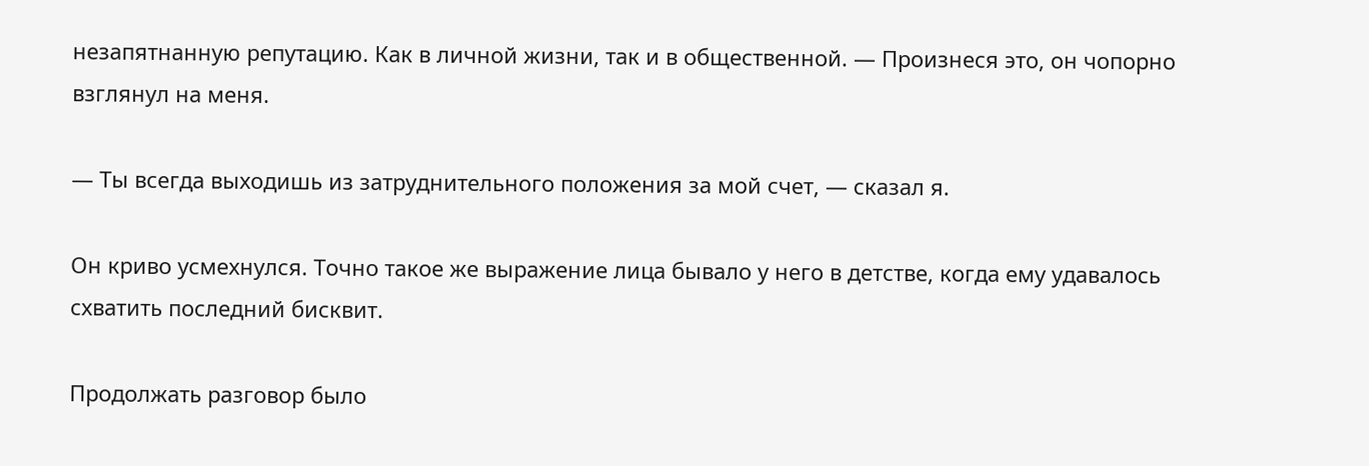незапятнанную репутацию. Как в личной жизни, так и в общественной. — Произнеся это, он чопорно взглянул на меня.

— Ты всегда выходишь из затруднительного положения за мой счет, — сказал я.

Он криво усмехнулся. Точно такое же выражение лица бывало у него в детстве, когда ему удавалось схватить последний бисквит.

Продолжать разговор было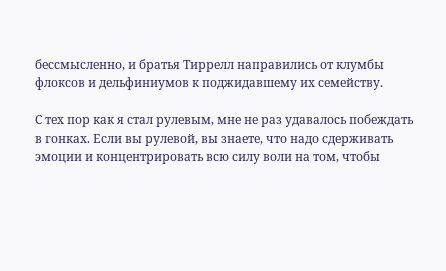бессмысленно, и братья Тиррелл направились от клумбы флоксов и дельфиниумов к поджидавшему их семейству.

С тех пор как я стал рулевым, мне не раз удавалось побеждать в гонках. Если вы рулевой, вы знаете, что надо сдерживать эмоции и концентрировать всю силу воли на том, чтобы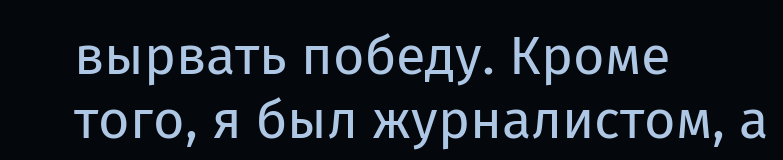вырвать победу. Кроме того, я был журналистом, а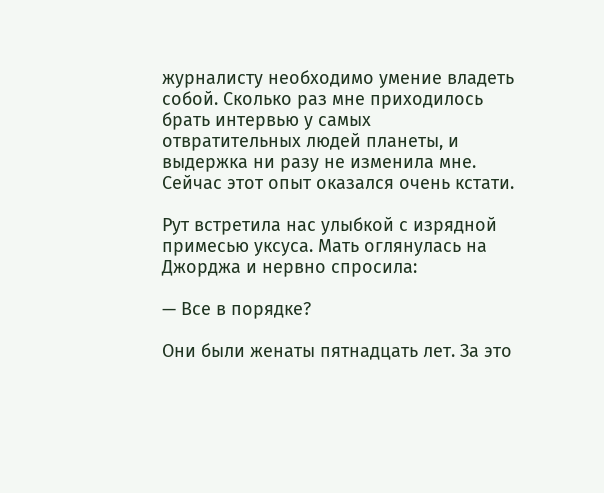журналисту необходимо умение владеть собой. Сколько раз мне приходилось брать интервью у самых отвратительных людей планеты, и выдержка ни разу не изменила мне. Сейчас этот опыт оказался очень кстати.

Рут встретила нас улыбкой с изрядной примесью уксуса. Мать оглянулась на Джорджа и нервно спросила:

— Все в порядке?

Они были женаты пятнадцать лет. За это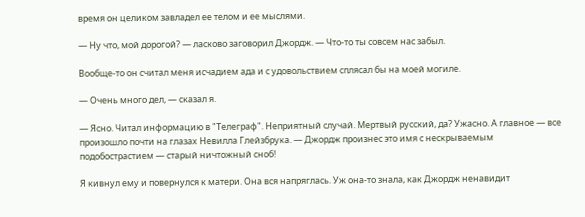время он целиком завладел ее телом и ее мыслями.

— Ну что, мой дорогой? — ласково заговорил Джордж. — Что-то ты совсем нас забыл.

Вообще-то он считал меня исчадием ада и с удовольствием сплясал бы на моей могиле.

— Очень много дел, — сказал я.

— Ясно. Читал информацию в "Телеграф". Неприятный случай. Мертвый русский, да? Ужасно. А главное — все произошло почти на глазах Невилла Глейзбрука. — Джордж произнес это имя с нескрываемым подобострастием — старый ничтожный сноб!

Я кивнул ему и повернулся к матери. Она вся напряглась. Уж она-то знала, как Джордж ненавидит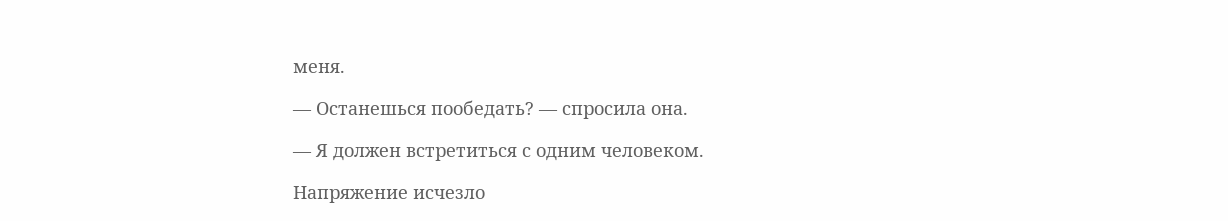меня.

— Останешься пообедать? — спросила она.

— Я должен встретиться с одним человеком.

Напряжение исчезло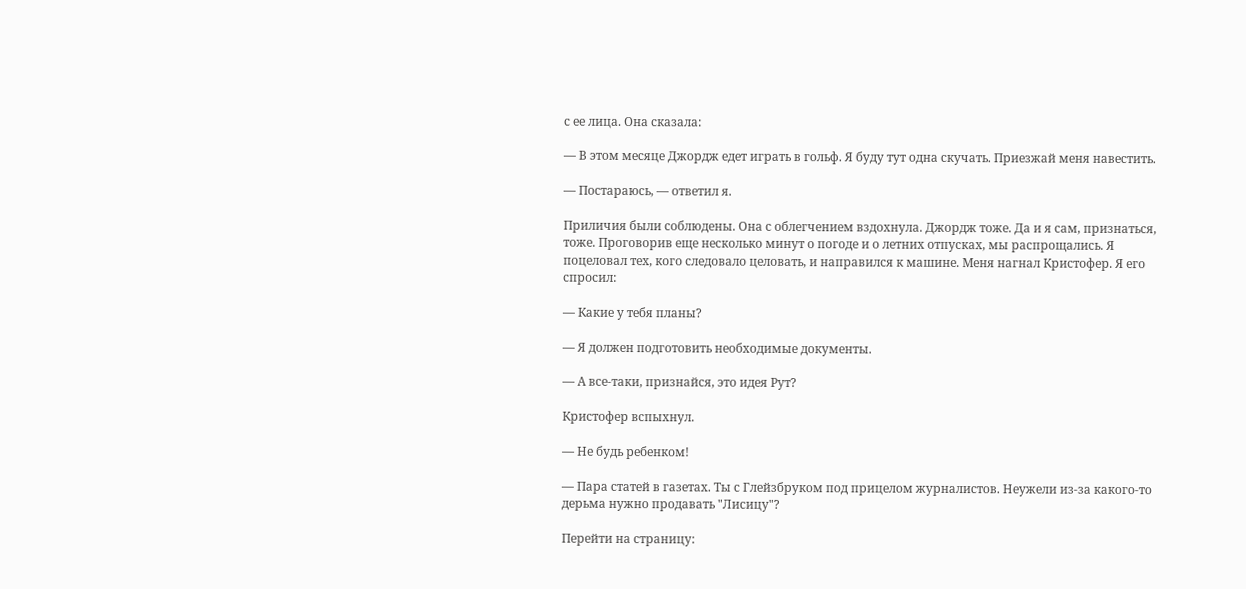с ее лица. Она сказала:

— В этом месяце Джордж едет играть в гольф. Я буду тут одна скучать. Приезжай меня навестить.

— Постараюсь, — ответил я.

Приличия были соблюдены. Она с облегчением вздохнула. Джордж тоже. Да и я сам, признаться, тоже. Проговорив еще несколько минут о погоде и о летних отпусках, мы распрощались. Я поцеловал тех, кого следовало целовать, и направился к машине. Меня нагнал Кристофер. Я его спросил:

— Какие у тебя планы?

— Я должен подготовить необходимые документы.

— А все-таки, признайся, это идея Рут?

Кристофер вспыхнул.

— Не будь ребенком!

— Пара статей в газетах. Ты с Глейзбруком под прицелом журналистов. Неужели из-за какого-то дерьма нужно продавать "Лисицу"?

Перейти на страницу: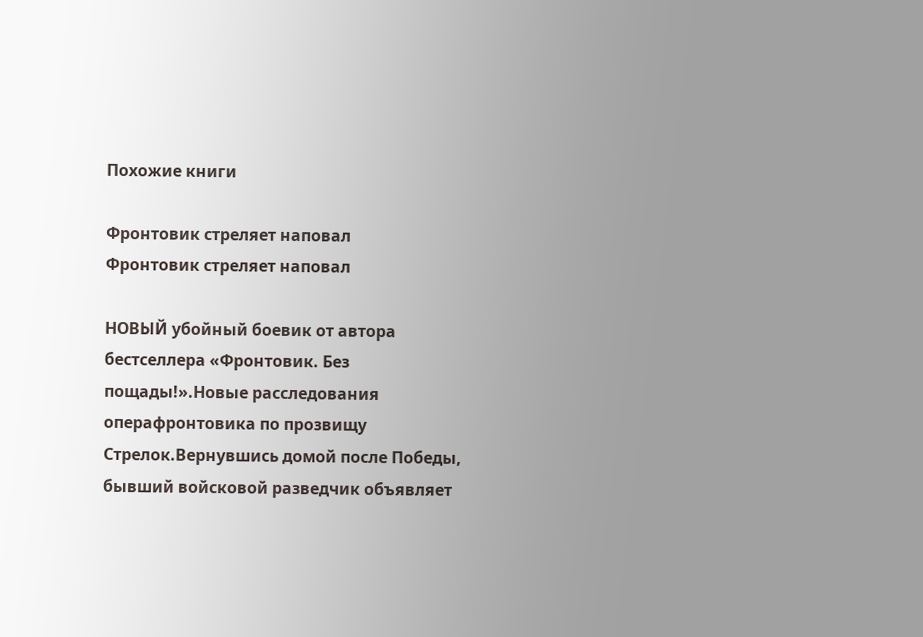Похожие книги

Фронтовик стреляет наповал
Фронтовик стреляет наповал

НОВЫЙ убойный боевик от автора бестселлера «Фронтовик. Без пощады!».Новые расследования операфронтовика по прозвищу Стрелок.Вернувшись домой после Победы, бывший войсковой разведчик объявляет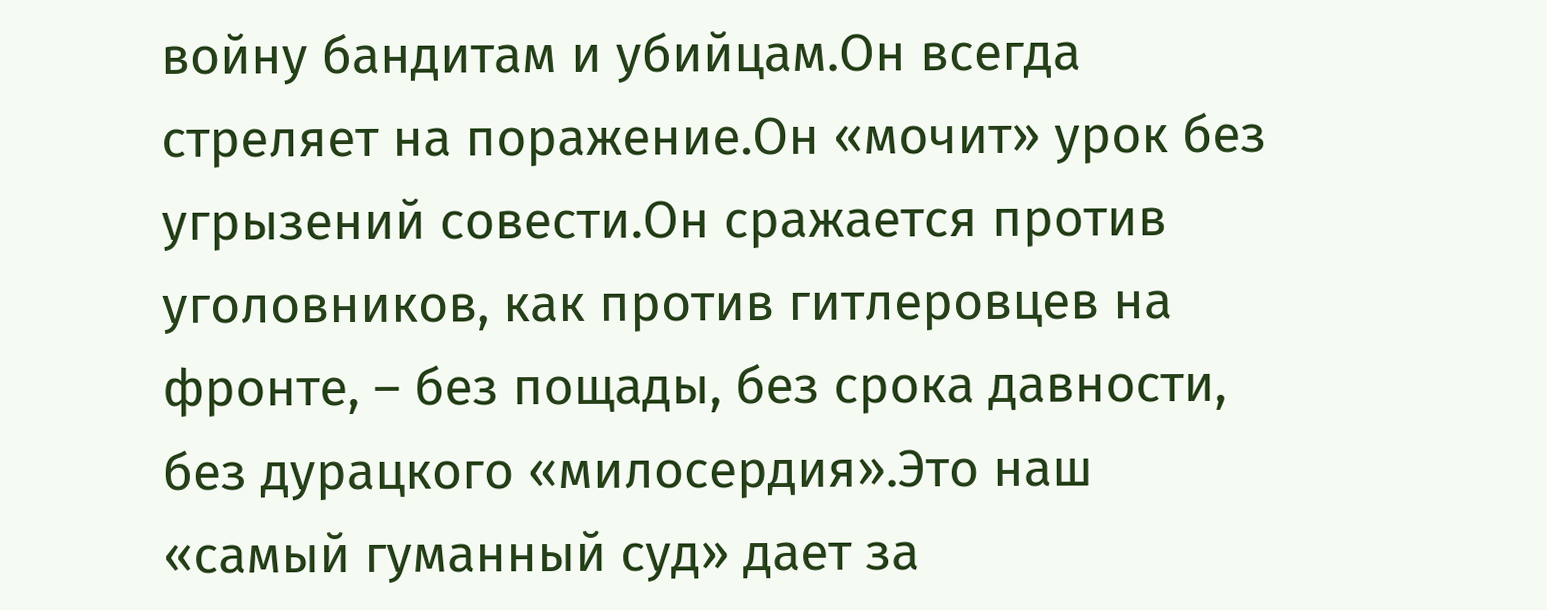войну бандитам и убийцам.Он всегда стреляет на поражение.Он «мочит» урок без угрызений совести.Он сражается против уголовников, как против гитлеровцев на фронте, – без пощады, без срока давности, без дурацкого «милосердия».Это наш «самый гуманный суд» дает за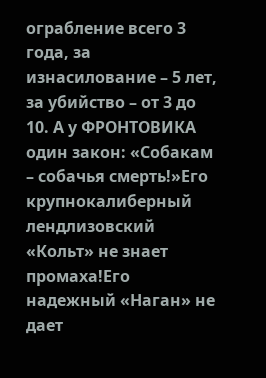ограбление всего 3 года, за изнасилование – 5 лет, за убийство – от 3 до 10. А у ФРОНТОВИКА один закон: «Собакам – собачья смерть!»Его крупнокалиберный лендлизовский «Кольт» не знает промаха!Его надежный «Наган» не дает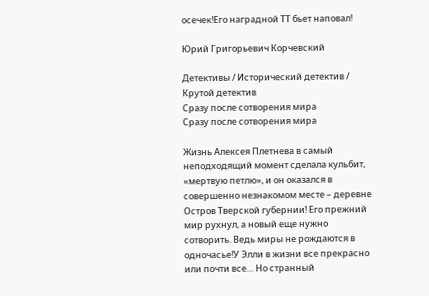осечек!Его наградной ТТ бьет наповал!

Юрий Григорьевич Корчевский

Детективы / Исторический детектив / Крутой детектив
Сразу после сотворения мира
Сразу после сотворения мира

Жизнь Алексея Плетнева в самый неподходящий момент сделала кульбит, «мертвую петлю», и он оказался в совершенно незнакомом месте – деревне Остров Тверской губернии! Его прежний мир рухнул, а новый еще нужно сотворить. Ведь миры не рождаются в одночасье!У Элли в жизни все прекрасно или почти все… Но странный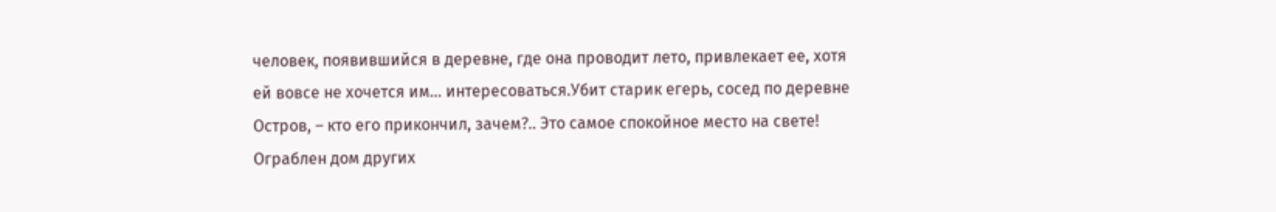человек, появившийся в деревне, где она проводит лето, привлекает ее, хотя ей вовсе не хочется им… интересоваться.Убит старик егерь, сосед по деревне Остров, – кто его прикончил, зачем?.. Это самое спокойное место на свете! Ограблен дом других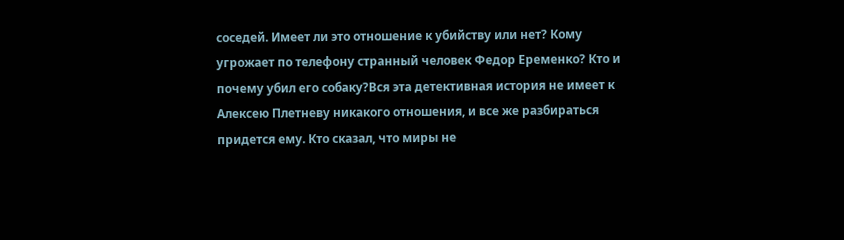соседей. Имеет ли это отношение к убийству или нет? Кому угрожает по телефону странный человек Федор Еременко? Кто и почему убил его собаку?Вся эта детективная история не имеет к Алексею Плетневу никакого отношения, и все же разбираться придется ему. Кто сказал, что миры не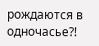рождаются в одночасье?!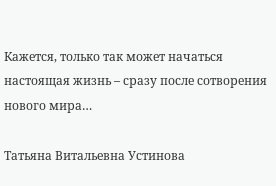Кажется, только так может начаться настоящая жизнь – сразу после сотворения нового мира…

Татьяна Витальевна Устинова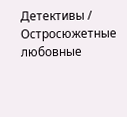Детективы / Остросюжетные любовные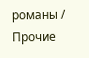романы / Прочие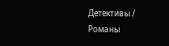Детективы / Романы